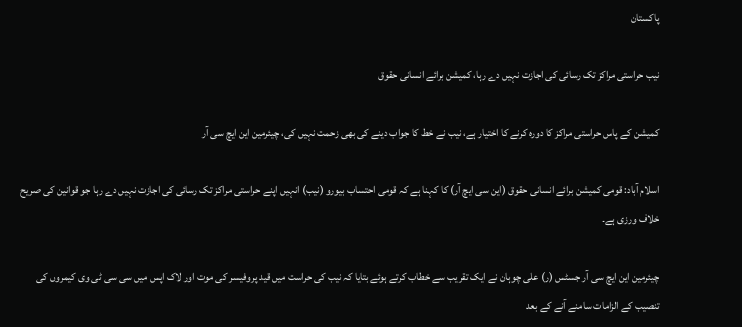پاکستان

نیب حراستی مراکز تک رسائی کی اجازت نہیں دے رہا، کمیشن برائے انسانی حقوق

کمیشن کے پاس حراستی مراکز کا دورہ کرنے کا اختیار ہے، نیب نے خط کا جواب دینے کی بھی زحمت نہیں کی، چیئرمین این ایچ سی آر

اسلام آباد: قومی کمیشن برائے انسانی حقوق (این سی ایچ آر) کا کہنا ہے کہ قومی احتساب بیورو (نیب) انہیں اپنے حراستی مراکز تک رسائی کی اجازت نہیں دے رہا جو قوانین کی صریح خلاف ورزی ہے۔

چیئرمین این ایچ سی آر جسٹس (ر) علی چوہان نے ایک تقریب سے خطاب کرتے ہوئے بتایا کہ نیب کی حراست میں قید پروفیسر کی موت اور لاک اپس میں سی سی ٹی وی کیمروں کی تنصیب کے الزامات سامنے آنے کے بعد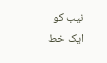نیب کو ایک خط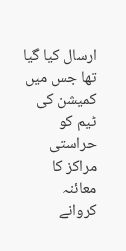ارسال کیا گیا تھا جس میں کمیشن کی ٹیم کو حراستی مراکز کا معائنہ کروانے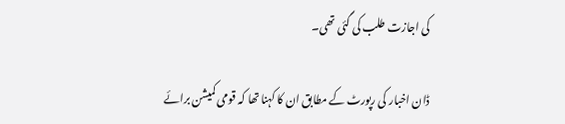کی اجازت طلب کی گئی تھی۔

ڈان اخبار کی رپورٹ کے مطابق ان کا کہنا تھا کہ قومی کمیشن برائے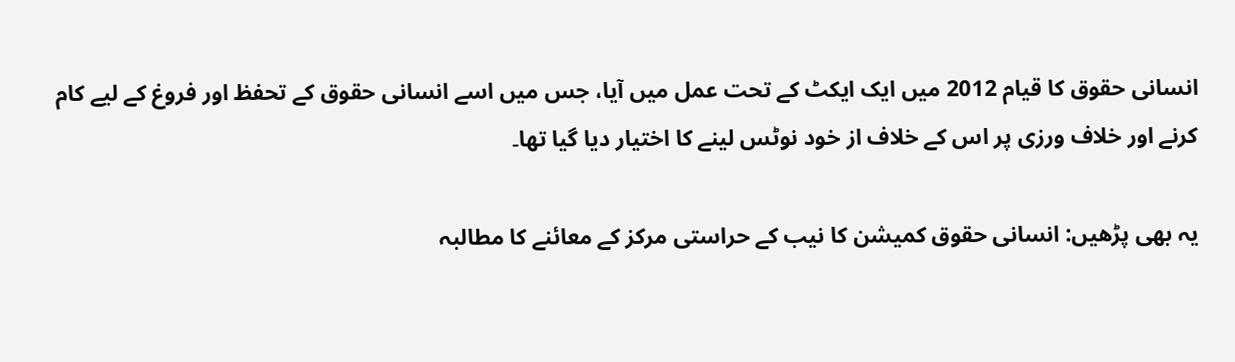انسانی حقوق کا قیام 2012 میں ایک ایکٹ کے تحت عمل میں آیا، جس میں اسے انسانی حقوق کے تحفظ اور فروغ کے لیے کام کرنے اور خلاف ورزی پر اس کے خلاف از خود نوٹس لینے کا اختیار دیا گیا تھا۔

یہ بھی پڑھیں: انسانی حقوق کمیشن کا نیب کے حراستی مرکز کے معائنے کا مطالبہ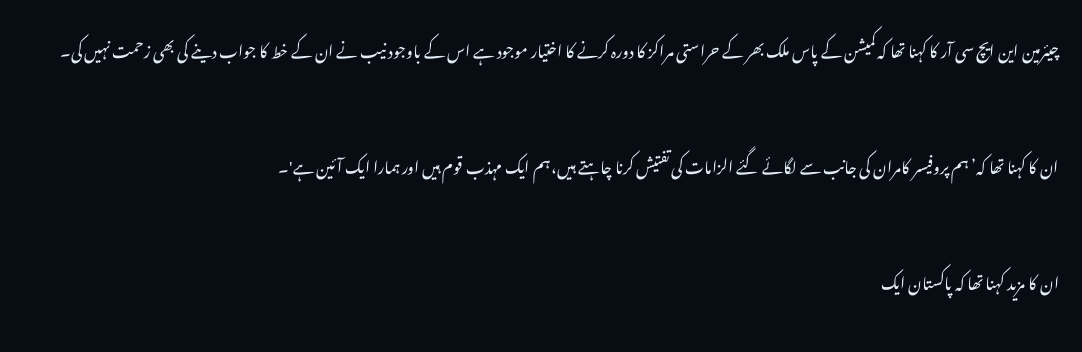چیئرمین این ایچ سی آر کا کہنا تھا کہ کمیشن کے پاس ملک بھر کے حراستی مراکز کا دورہ کرنے کا اختیار موجود ہے اس کے باوجود نیب نے ان کے خط کا جواب دینے کی بھی زحمت نہیں کی۔

ان کا کہنا تھا کہ’ ہم پروفیسر کامران کی جانب سے لگائے گئے الزامات کی تفتیش کرنا چاہتے ہیں، ہم ایک مہذب قوم ہیں اور ہمارا ایک آئین ہے'۔

ان کا مزید کہنا تھا کہ پاکستان ایک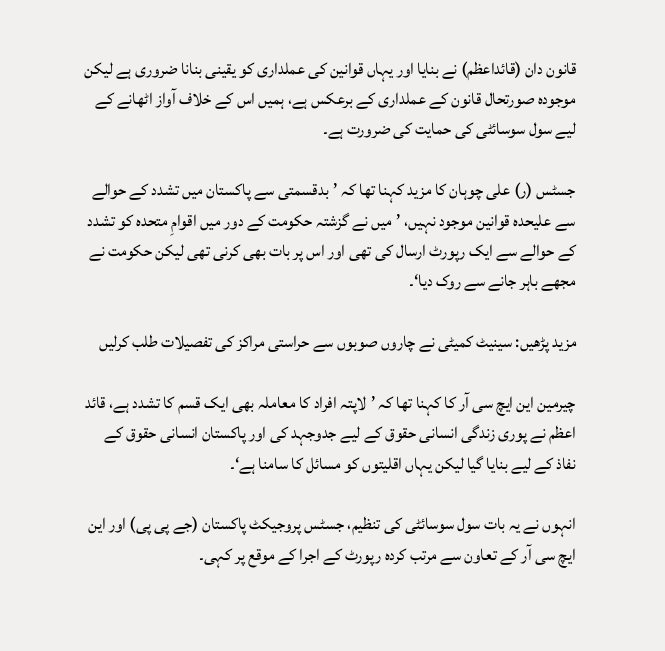قانون دان (قائداعظم) نے بنایا اور یہاں قوانین کی عملداری کو یقینی بنانا ضروری ہے لیکن موجودہ صورتحال قانون کے عملداری کے برعکس ہے، ہمیں اس کے خلاف آواز اٹھانے کے لیے سول سوسائٹی کی حمایت کی ضرورت ہے۔

جسٹس (ر) علی چوہان کا مزید کہنا تھا کہ ’بدقسمتی سے پاکستان میں تشدد کے حوالے سے علیحدہ قوانین موجود نہیں، ’میں نے گزشتہ حکومت کے دور میں اقوامِ متحدہ کو تشدد کے حوالے سے ایک رپورٹ ارسال کی تھی اور اس پر بات بھی کرنی تھی لیکن حکومت نے مجھے باہر جانے سے روک دیا‘۔

مزید پڑھیں: سینیٹ کمیٹی نے چاروں صوبوں سے حراستی مراکز کی تفصیلات طلب کرلیں

چیرمین این ایچ سی آر کا کہنا تھا کہ ’لاپتہ افراد کا معاملہ بھی ایک قسم کا تشدد ہے، قائد اعظم نے پوری زندگی انسانی حقوق کے لیے جدوجہد کی اور پاکستان انسانی حقوق کے نفاذ کے لیے بنایا گیا لیکن یہاں اقلیتوں کو مسائل کا سامنا ہے‘۔

انہوں نے یہ بات سول سوسائٹی کی تنظیم، جسٹس پروجیکٹ پاکستان (جے پی پی) اور این ایچ سی آر کے تعاون سے مرتب کردہ رپورٹ کے اجرا کے موقع پر کہی۔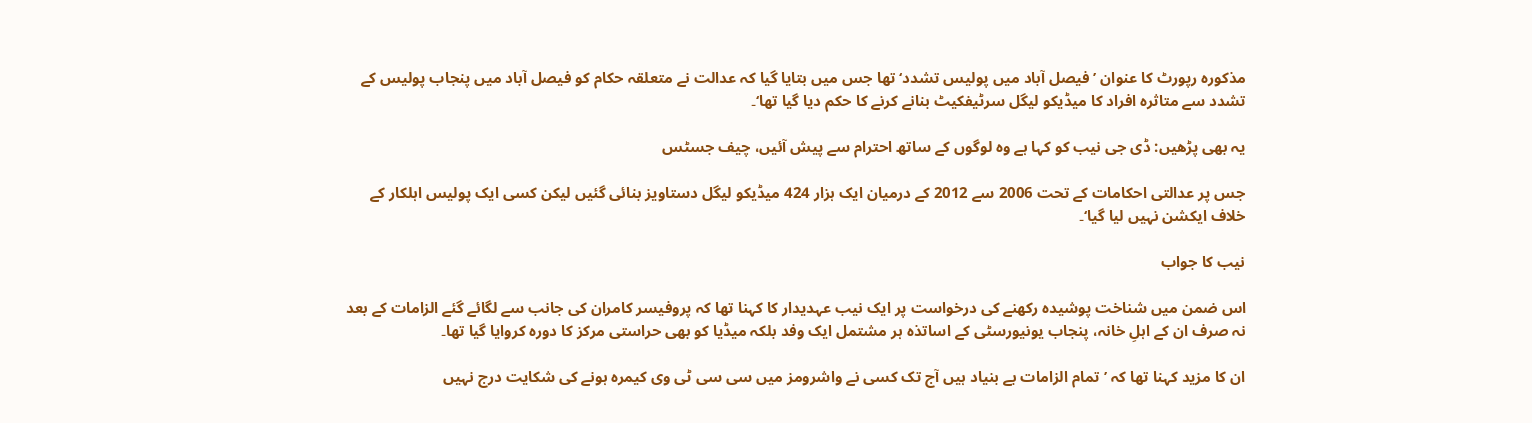مذکورہ رپورٹ کا عنوان ’فیصل آباد میں پولیس تشدد‘ تھا جس میں بتایا گیا کہ عدالت نے متعلقہ حکام کو فیصل آباد میں پنجاب پولیس کے تشدد سے متاثرہ افراد کا میڈیکو لیگل سرٹیفکیٹ بنانے کرنے کا حکم دیا گیا تھا‘۔

یہ بھی پڑھیں: ڈی جی نیب کو کہا ہے وہ لوگوں کے ساتھ احترام سے پیش آئیں، چیف جسٹس

جس پر عدالتی احکامات کے تحت 2006 سے 2012 کے درمیان ایک ہزار 424 میڈیکو لیگل دستاویز بنائی گئیں لیکن کسی ایک پولیس اہلکار کے خلاف ایکشن نہیں لیا گیا‘۔

نیب کا جواب

اس ضمن میں شناخت پوشیدہ رکھنے کی درخواست پر ایک نیب عہدیدار کا کہنا تھا کہ پروفیسر کامران کی جانب سے لگائے گئے الزامات کے بعد نہ صرف ان کے اہلِ خانہ، پنجاب یونیورسٹی کے اساتذہ ہر مشتمل ایک وفد بلکہ میڈیا کو بھی حراستی مرکز کا دورہ کروایا گیا تھا۔

ان کا مزید کہنا تھا کہ ’تمام الزامات بے بنیاد ہیں آج تک کسی نے واشرومز میں سی سی ٹی وی کیمرہ ہونے کی شکایت درج نہیں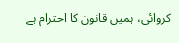کروائی، ہمیں قانون کا احترام ہے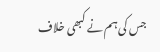جس کی ہم نے کبھی خلاف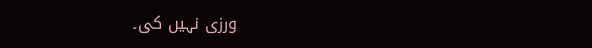ورزی نہیں کی۔